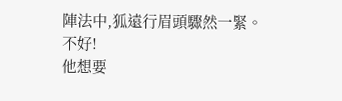陣法中,狐遠行眉頭驟然一緊。
不好!
他想要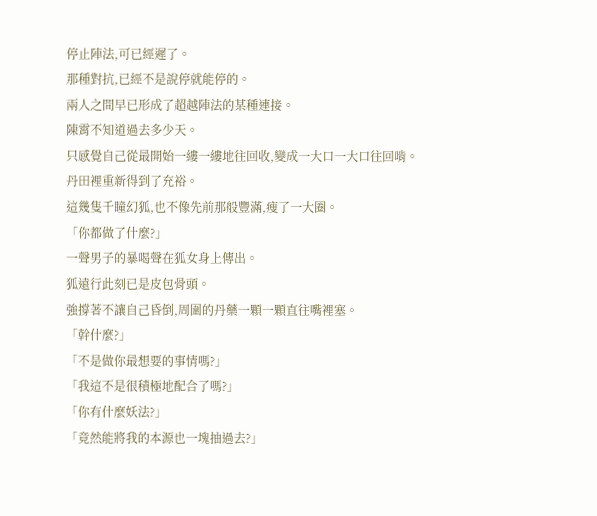停止陣法,可已經遲了。
那種對抗,已經不是說停就能停的。
兩人之間早已形成了超越陣法的某種連接。
陳霄不知道過去多少天。
只感覺自己從最開始一縷一縷地往回收,變成一大口一大口往回啃。
丹田裡重新得到了充裕。
這幾隻千瞳幻狐,也不像先前那般豐滿,瘦了一大圈。
「你都做了什麼?」
一聲男子的暴喝聲在狐女身上傳出。
狐遠行此刻已是皮包骨頭。
強撐著不讓自己昏倒,周圍的丹藥一顆一顆直往嘴裡塞。
「幹什麼?」
「不是做你最想要的事情嗎?」
「我這不是很積極地配合了嗎?」
「你有什麼妖法?」
「竟然能將我的本源也一塊抽過去?」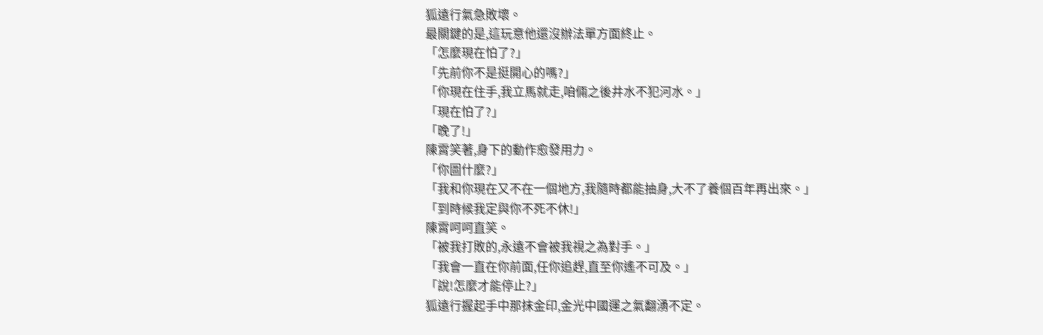狐遠行氣急敗壞。
最關鍵的是,這玩意他還沒辦法單方面終止。
「怎麼現在怕了?」
「先前你不是挺開心的嗎?」
「你現在住手,我立馬就走,咱倆之後井水不犯河水。」
「現在怕了?」
「晚了!」
陳霄笑著,身下的動作愈發用力。
「你圖什麼?」
「我和你現在又不在一個地方,我隨時都能抽身,大不了養個百年再出來。」
「到時候我定與你不死不休!」
陳霄呵呵直笑。
「被我打敗的,永遠不會被我視之為對手。」
「我會一直在你前面,任你追趕,直至你遙不可及。」
「說!怎麼才能停止?」
狐遠行握起手中那抹金印,金光中國運之氣翻湧不定。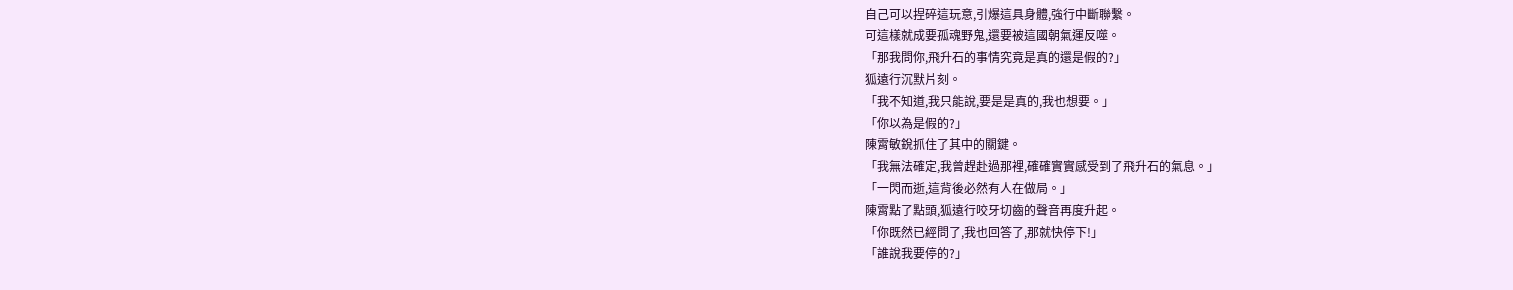自己可以捏碎這玩意,引爆這具身體,強行中斷聯繫。
可這樣就成要孤魂野鬼,還要被這國朝氣運反噬。
「那我問你,飛升石的事情究竟是真的還是假的?」
狐遠行沉默片刻。
「我不知道,我只能說,要是是真的,我也想要。」
「你以為是假的?」
陳霄敏銳抓住了其中的關鍵。
「我無法確定,我曾趕赴過那裡,確確實實感受到了飛升石的氣息。」
「一閃而逝,這背後必然有人在做局。」
陳霄點了點頭,狐遠行咬牙切齒的聲音再度升起。
「你既然已經問了,我也回答了,那就快停下!」
「誰說我要停的?」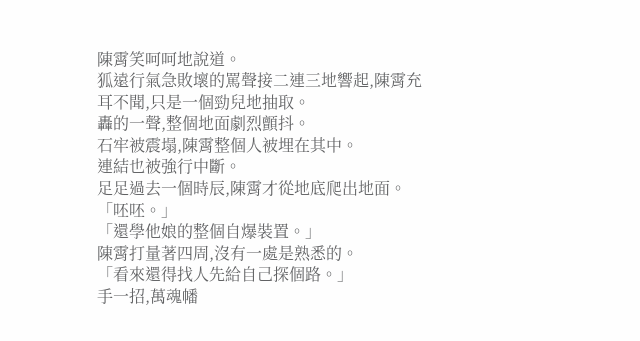陳霄笑呵呵地說道。
狐遠行氣急敗壞的罵聲接二連三地響起,陳霄充耳不聞,只是一個勁兒地抽取。
轟的一聲,整個地面劇烈顫抖。
石牢被震塌,陳霄整個人被埋在其中。
連結也被強行中斷。
足足過去一個時辰,陳霄才從地底爬出地面。
「呸呸。」
「還學他娘的整個自爆裝置。」
陳霄打量著四周,沒有一處是熟悉的。
「看來還得找人先給自己探個路。」
手一招,萬魂幡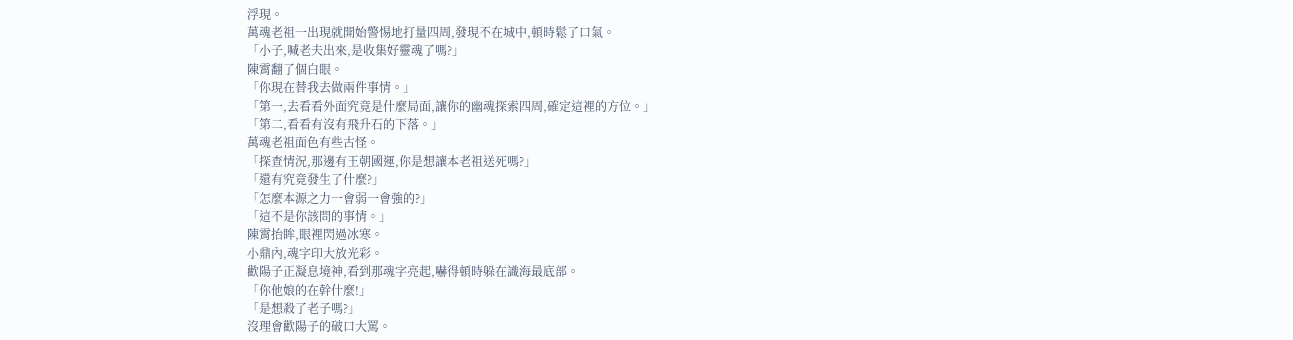浮現。
萬魂老祖一出現就開始警惕地打量四周,發現不在城中,頓時鬆了口氣。
「小子,喊老夫出來,是收集好靈魂了嗎?」
陳霄翻了個白眼。
「你現在替我去做兩件事情。」
「第一,去看看外面究竟是什麼局面,讓你的幽魂探索四周,確定這裡的方位。」
「第二,看看有沒有飛升石的下落。」
萬魂老祖面色有些古怪。
「探查情況,那邊有王朝國運,你是想讓本老祖送死嗎?」
「還有究竟發生了什麼?」
「怎麼本源之力一會弱一會強的?」
「這不是你該問的事情。」
陳霄抬眸,眼裡閃過冰寒。
小鼎內,魂字印大放光彩。
歡陽子正凝息境神,看到那魂字亮起,嚇得頓時躲在識海最底部。
「你他娘的在幹什麼!」
「是想殺了老子嗎?」
沒理會歡陽子的破口大罵。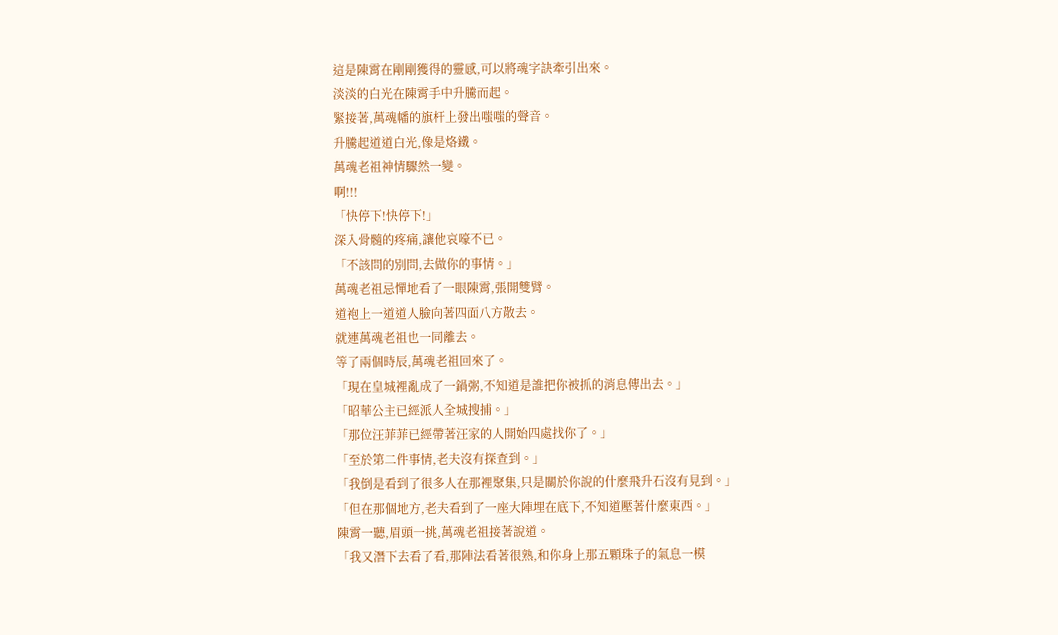這是陳霄在剛剛獲得的靈感,可以將魂字訣牽引出來。
淡淡的白光在陳霄手中升騰而起。
緊接著,萬魂幡的旗杆上發出嗤嗤的聲音。
升騰起道道白光,像是烙鐵。
萬魂老祖神情驟然一變。
啊!!!
「快停下!快停下!」
深入骨髓的疼痛,讓他哀嚎不已。
「不該問的別問,去做你的事情。」
萬魂老祖忌憚地看了一眼陳霄,張開雙臂。
道袍上一道道人臉向著四面八方散去。
就連萬魂老祖也一同離去。
等了兩個時辰,萬魂老祖回來了。
「現在皇城裡亂成了一鍋粥,不知道是誰把你被抓的消息傳出去。」
「昭華公主已經派人全城搜捕。」
「那位汪菲菲已經帶著汪家的人開始四處找你了。」
「至於第二件事情,老夫沒有探查到。」
「我倒是看到了很多人在那裡聚集,只是關於你說的什麼飛升石沒有見到。」
「但在那個地方,老夫看到了一座大陣埋在底下,不知道壓著什麼東西。」
陳霄一聽,眉頭一挑,萬魂老祖接著說道。
「我又潛下去看了看,那陣法看著很熟,和你身上那五顆珠子的氣息一模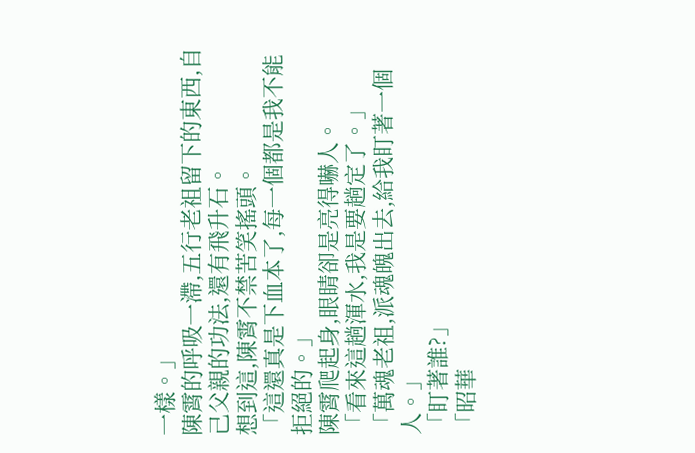一樣。」
陳霄的呼吸一滯,五行老祖留下的東西,自己父親的功法,還有飛升石。
想到這,陳霄不禁苦笑搖頭。
「這還真是下血本了,每一個都是我不能拒絕的。」
陳霄爬起身,眼睛卻是亮得嚇人。
「看來這趟渾水,我是要趟定了。」
「萬魂老祖,派魂魄出去,給我盯著一個人。」
「盯著誰?」
「昭華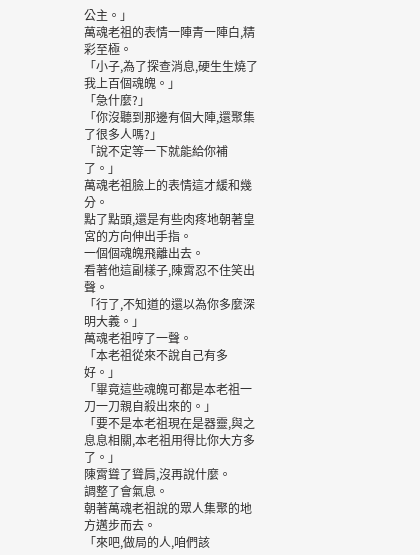公主。」
萬魂老祖的表情一陣青一陣白,精彩至極。
「小子,為了探查消息,硬生生燒了我上百個魂魄。」
「急什麼?」
「你沒聽到那邊有個大陣,還聚集了很多人嗎?」
「說不定等一下就能給你補了。」
萬魂老祖臉上的表情這才緩和幾分。
點了點頭,還是有些肉疼地朝著皇宮的方向伸出手指。
一個個魂魄飛離出去。
看著他這副樣子,陳霄忍不住笑出聲。
「行了,不知道的還以為你多麼深明大義。」
萬魂老祖哼了一聲。
「本老祖從來不說自己有多好。」
「畢竟這些魂魄可都是本老祖一刀一刀親自殺出來的。」
「要不是本老祖現在是器靈,與之息息相關,本老祖用得比你大方多了。」
陳霄聳了聳肩,沒再說什麼。
調整了會氣息。
朝著萬魂老祖說的眾人集聚的地方邁步而去。
「來吧,做局的人,咱們該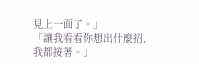見上一面了。」
「讓我看看你想出什麼招,我都接著。」